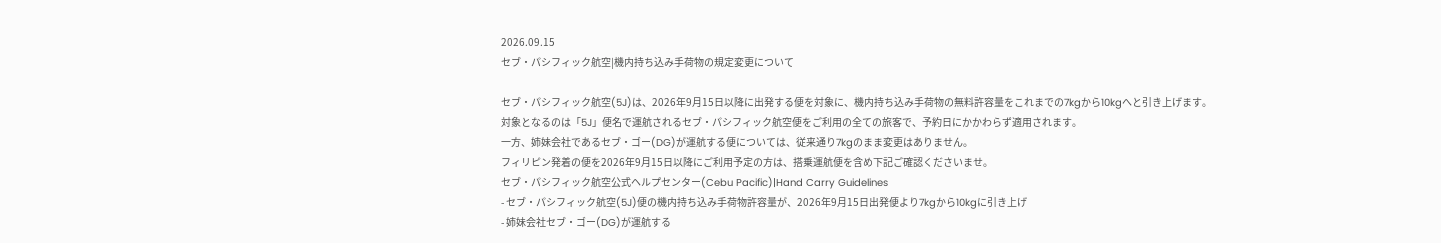2026.09.15
セブ・パシフィック航空|機内持ち込み手荷物の規定変更について

セブ・パシフィック航空(5J)は、2026年9月15日以降に出発する便を対象に、機内持ち込み手荷物の無料許容量をこれまでの7kgから10kgへと引き上げます。
対象となるのは「5J」便名で運航されるセブ・パシフィック航空便をご利用の全ての旅客で、予約日にかかわらず適用されます。
一方、姉妹会社であるセブ・ゴー(DG)が運航する便については、従来通り7kgのまま変更はありません。
フィリピン発着の便を2026年9月15日以降にご利用予定の方は、搭乗運航便を含め下記ご確認くださいませ。
セブ・パシフィック航空公式ヘルプセンター(Cebu Pacific)|Hand Carry Guidelines
- セブ・パシフィック航空(5J)便の機内持ち込み手荷物許容量が、2026年9月15日出発便より7kgから10kgに引き上げ
- 姉妹会社セブ・ゴー(DG)が運航する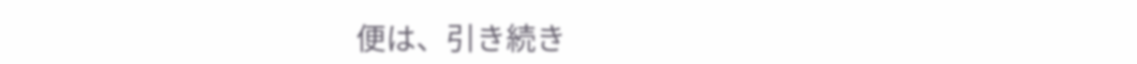便は、引き続き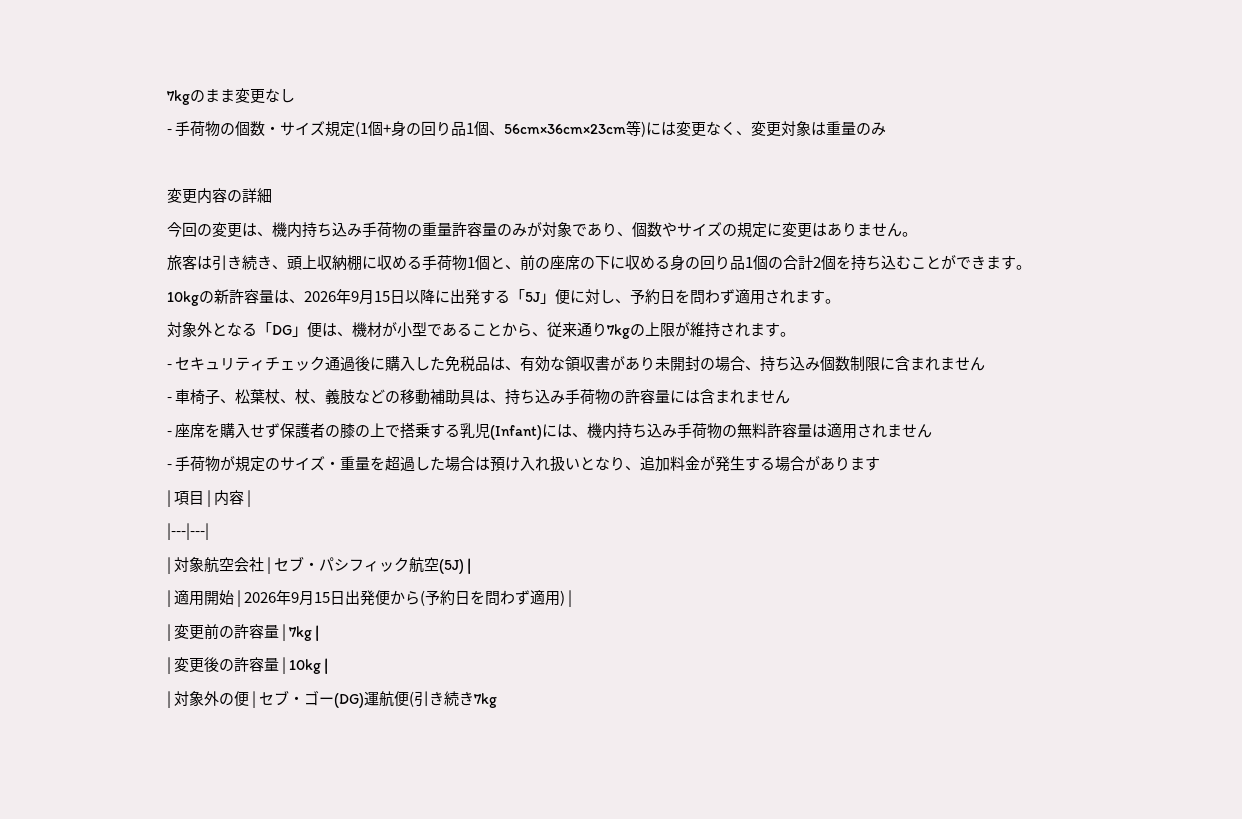7kgのまま変更なし
- 手荷物の個数・サイズ規定(1個+身の回り品1個、56cm×36cm×23cm等)には変更なく、変更対象は重量のみ

変更内容の詳細
今回の変更は、機内持ち込み手荷物の重量許容量のみが対象であり、個数やサイズの規定に変更はありません。
旅客は引き続き、頭上収納棚に収める手荷物1個と、前の座席の下に収める身の回り品1個の合計2個を持ち込むことができます。
10kgの新許容量は、2026年9月15日以降に出発する「5J」便に対し、予約日を問わず適用されます。
対象外となる「DG」便は、機材が小型であることから、従来通り7kgの上限が維持されます。
- セキュリティチェック通過後に購入した免税品は、有効な領収書があり未開封の場合、持ち込み個数制限に含まれません
- 車椅子、松葉杖、杖、義肢などの移動補助具は、持ち込み手荷物の許容量には含まれません
- 座席を購入せず保護者の膝の上で搭乗する乳児(Infant)には、機内持ち込み手荷物の無料許容量は適用されません
- 手荷物が規定のサイズ・重量を超過した場合は預け入れ扱いとなり、追加料金が発生する場合があります
| 項目 | 内容 |
|---|---|
| 対象航空会社 | セブ・パシフィック航空(5J) |
| 適用開始 | 2026年9月15日出発便から(予約日を問わず適用) |
| 変更前の許容量 | 7kg |
| 変更後の許容量 | 10kg |
| 対象外の便 | セブ・ゴー(DG)運航便(引き続き7kg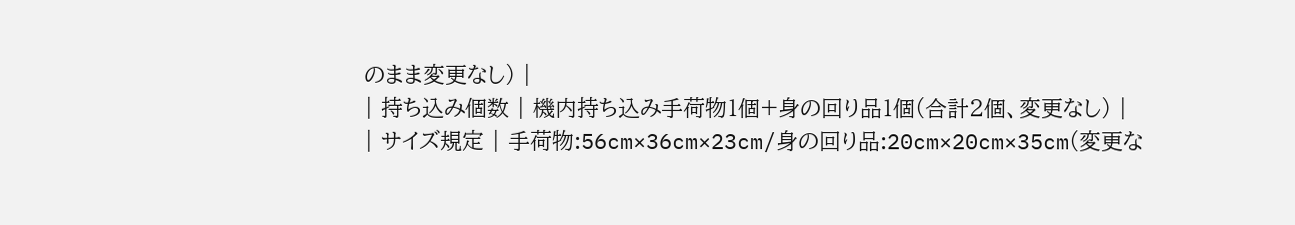のまま変更なし) |
| 持ち込み個数 | 機内持ち込み手荷物1個+身の回り品1個(合計2個、変更なし) |
| サイズ規定 | 手荷物:56cm×36cm×23cm/身の回り品:20cm×20cm×35cm(変更な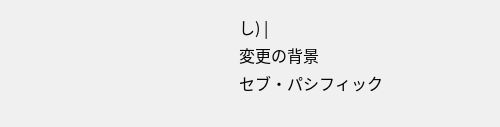し) |
変更の背景
セブ・パシフィック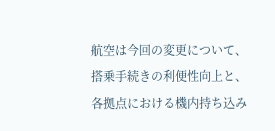航空は今回の変更について、搭乗手続きの利便性向上と、各拠点における機内持ち込み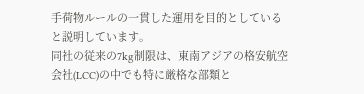手荷物ルールの一貫した運用を目的としていると説明しています。
同社の従来の7kg制限は、東南アジアの格安航空会社(LCC)の中でも特に厳格な部類と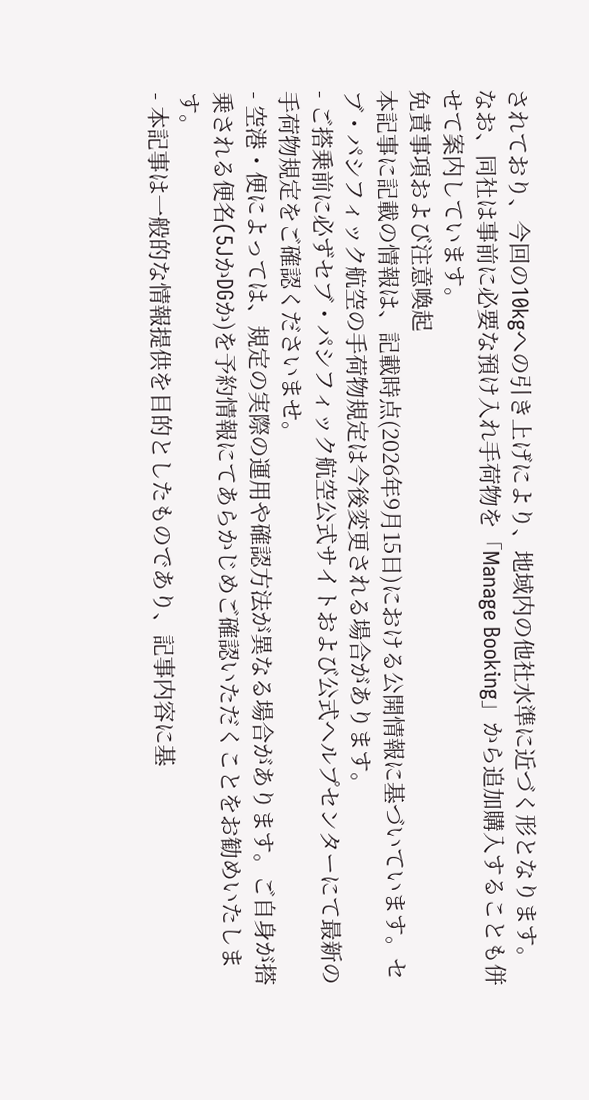されており、今回の10kgへの引き上げにより、地域内の他社水準に近づく形となります。なお、同社は事前に必要な預け入れ手荷物を「Manage Booking」から追加購入することも併せて案内しています。
免責事項および注意喚起
本記事に記載の情報は、記載時点(2026年9月15日)における公開情報に基づいています。セブ・パシフィック航空の手荷物規定は今後変更される場合があります。
- ご搭乗前に必ずセブ・パシフィック航空公式サイトおよび公式ヘルプセンターにて最新の手荷物規定をご確認くださいませ。
- 空港・便によっては、規定の実際の運用や確認方法が異なる場合があります。ご自身が搭乗される便名(5JかDGか)を予約情報にてあらかじめご確認いただくことをお勧めいたします。
- 本記事は一般的な情報提供を目的としたものであり、記事内容に基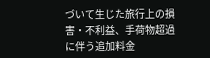づいて生じた旅行上の損害・不利益、手荷物超過に伴う追加料金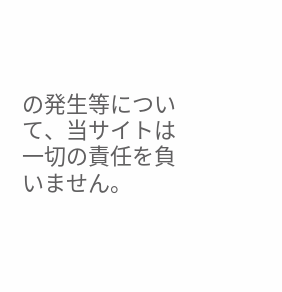の発生等について、当サイトは一切の責任を負いません。